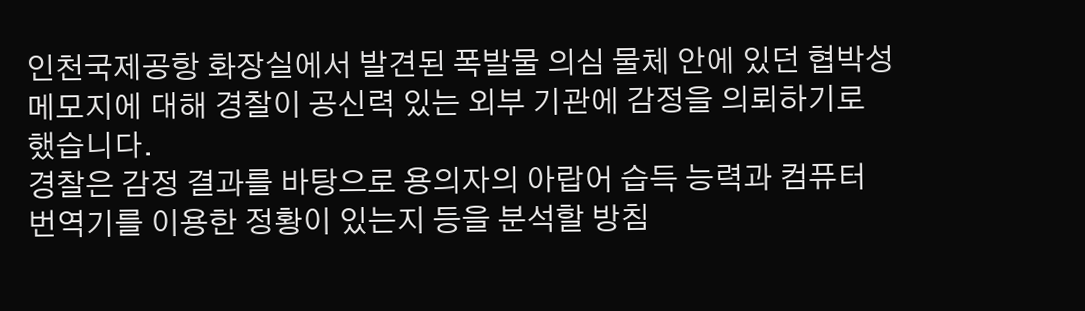인천국제공항 화장실에서 발견된 폭발물 의심 물체 안에 있던 협박성 메모지에 대해 경찰이 공신력 있는 외부 기관에 감정을 의뢰하기로 했습니다.
경찰은 감정 결과를 바탕으로 용의자의 아랍어 습득 능력과 컴퓨터 번역기를 이용한 정황이 있는지 등을 분석할 방침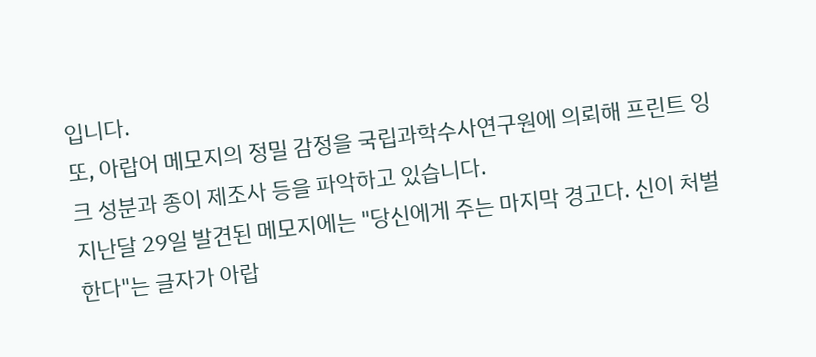입니다.
또, 아랍어 메모지의 정밀 감정을 국립과학수사연구원에 의뢰해 프린트 잉크 성분과 종이 제조사 등을 파악하고 있습니다.
지난달 29일 발견된 메모지에는 "당신에게 주는 마지막 경고다. 신이 처벌한다"는 글자가 아랍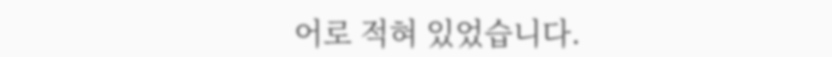어로 적혀 있었습니다.